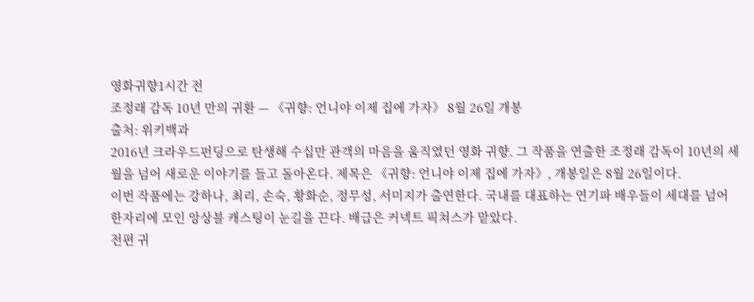영화귀향1시간 전
조정래 감독 10년 만의 귀환 — 《귀향: 언니야 이제 집에 가자》 8월 26일 개봉
출처: 위키백과
2016년 크라우드펀딩으로 탄생해 수십만 관객의 마음을 움직였던 영화 귀향. 그 작품을 연출한 조정래 감독이 10년의 세월을 넘어 새로운 이야기를 들고 돌아온다. 제목은 《귀향: 언니야 이제 집에 가자》, 개봉일은 8월 26일이다.
이번 작품에는 강하나, 최리, 손숙, 황화순, 정무성, 서미지가 출연한다. 국내를 대표하는 연기파 배우들이 세대를 넘어 한자리에 모인 앙상블 캐스팅이 눈길을 끈다. 배급은 커넥트 픽쳐스가 맡았다.
전편 귀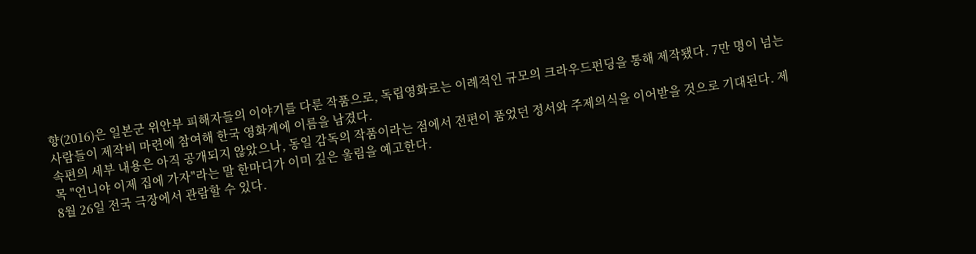향(2016)은 일본군 위안부 피해자들의 이야기를 다룬 작품으로, 독립영화로는 이례적인 규모의 크라우드펀딩을 통해 제작됐다. 7만 명이 넘는 사람들이 제작비 마련에 참여해 한국 영화계에 이름을 남겼다.
속편의 세부 내용은 아직 공개되지 않았으나, 동일 감독의 작품이라는 점에서 전편이 품었던 정서와 주제의식을 이어받을 것으로 기대된다. 제목 "언니야 이제 집에 가자"라는 말 한마디가 이미 깊은 울림을 예고한다.
8월 26일 전국 극장에서 관람할 수 있다.